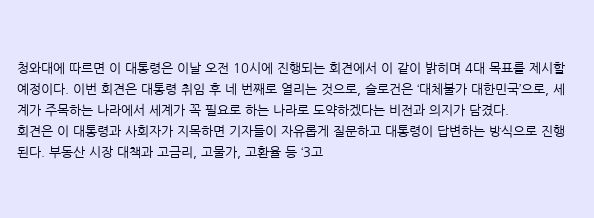청와대에 따르면 이 대통령은 이날 오전 10시에 진행되는 회견에서 이 같이 밝히며 4대 목표를 제시할 예정이다. 이번 회견은 대통령 취임 후 네 번째로 열리는 것으로, 슬로건은 ‘대체불가 대한민국’으로, 세계가 주목하는 나라에서 세계가 꼭 필요로 하는 나라로 도약하겠다는 비전과 의지가 담겼다.
회견은 이 대통령과 사회자가 지목하면 기자들이 자유롭게 질문하고 대통령이 답변하는 방식으로 진행된다. 부동산 시장 대책과 고금리, 고물가, 고환율 등 ‘3고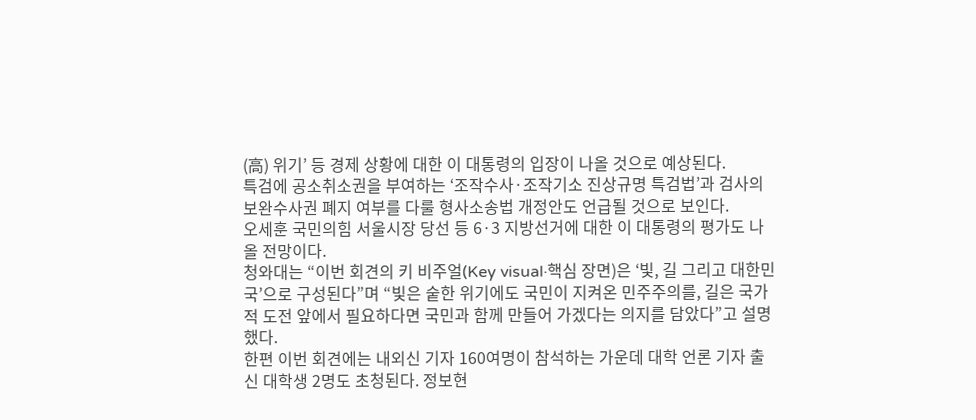(高) 위기’ 등 경제 상황에 대한 이 대통령의 입장이 나올 것으로 예상된다.
특검에 공소취소권을 부여하는 ‘조작수사·조작기소 진상규명 특검법’과 검사의 보완수사권 폐지 여부를 다룰 형사소송법 개정안도 언급될 것으로 보인다.
오세훈 국민의힘 서울시장 당선 등 6·3 지방선거에 대한 이 대통령의 평가도 나올 전망이다.
청와대는 “이번 회견의 키 비주얼(Key visual·핵심 장면)은 ‘빛, 길 그리고 대한민국’으로 구성된다”며 “빛은 숱한 위기에도 국민이 지켜온 민주주의를, 길은 국가적 도전 앞에서 필요하다면 국민과 함께 만들어 가겠다는 의지를 담았다”고 설명했다.
한편 이번 회견에는 내외신 기자 160여명이 참석하는 가운데 대학 언론 기자 출신 대학생 2명도 초청된다. 정보현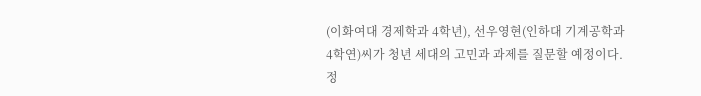(이화여대 경제학과 4학년), 선우영현(인하대 기계공학과 4학연)씨가 청년 세대의 고민과 과제를 질문할 예정이다.
정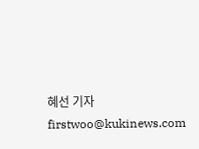혜선 기자 firstwoo@kukinews.com